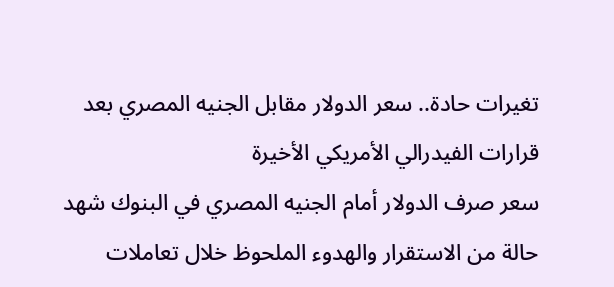تغيرات حادة.. سعر الدولار مقابل الجنيه المصري بعد قرارات الفيدرالي الأمريكي الأخيرة
سعر صرف الدولار أمام الجنيه المصري في البنوك شهد حالة من الاستقرار والهدوء الملحوظ خلال تعاملات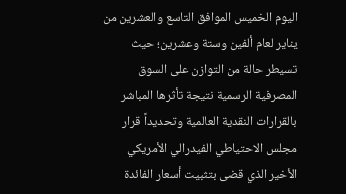اليوم الخميس الموافق التاسع والعشرين من يناير لعام ألفين وستة وعشرين؛ حيث تسيطر حالة من التوازن على السوق المصرفية الرسمية نتيجة تأثرها المباشر بالقرارات النقدية العالمية وتحديداً قرار مجلس الاحتياطي الفيدرالي الأمريكي الأخير الذي قضى بتثبيت أسعار الفائدة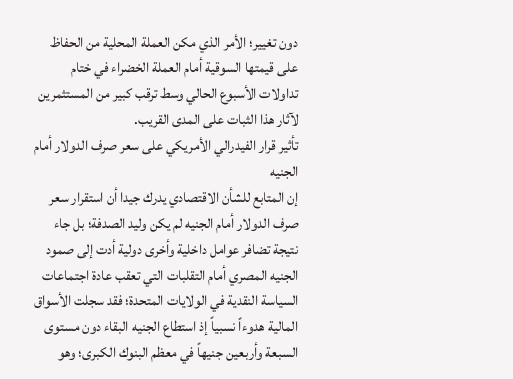دون تغيير؛ الأمر الذي مكن العملة المحلية من الحفاظ على قيمتها السوقية أمام العملة الخضراء في ختام تداولات الأسبوع الحالي وسط ترقب كبير من المستثمرين لآثار هذا الثبات على المدى القريب.
تأثير قرار الفيدرالي الأمريكي على سعر صرف الدولار أمام الجنيه
إن المتابع للشأن الاقتصادي يدرك جيدا أن استقرار سعر صرف الدولار أمام الجنيه لم يكن وليد الصدفة؛ بل جاء نتيجة تضافر عوامل داخلية وأخرى دولية أدت إلى صمود الجنيه المصري أمام التقلبات التي تعقب عادة اجتماعات السياسة النقدية في الولايات المتحدة؛ فقد سجلت الأسواق المالية هدوءاً نسبياً إذ استطاع الجنيه البقاء دون مستوى السبعة وأربعين جنيهاً في معظم البنوك الكبرى؛ وهو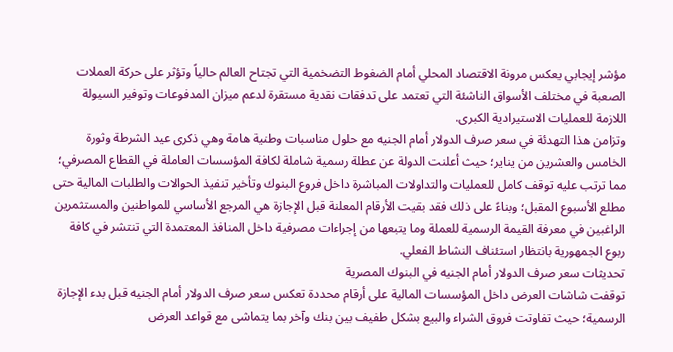مؤشر إيجابي يعكس مرونة الاقتصاد المحلي أمام الضغوط التضخمية التي تجتاح العالم حالياً وتؤثر على حركة العملات الصعبة في مختلف الأسواق الناشئة التي تعتمد على تدفقات نقدية مستقرة لدعم ميزان المدفوعات وتوفير السيولة اللازمة للعمليات الاستيرادية الكبرى.
وتزامن هذا التهدئة في سعر صرف الدولار أمام الجنيه مع حلول مناسبات وطنية هامة وهي ذكرى عيد الشرطة وثورة الخامس والعشرين من يناير؛ حيث أعلنت الدولة عن عطلة رسمية شاملة لكافة المؤسسات العاملة في القطاع المصرفي؛ مما ترتب عليه توقف كامل للعمليات والتداولات المباشرة داخل فروع البنوك وتأخير تنفيذ الحوالات والطلبات المالية حتى مطلع الأسبوع المقبل؛ وبناءً على ذلك فقد بقيت الأرقام المعلنة قبل الإجازة هي المرجع الأساسي للمواطنين والمستثمرين الراغبين في معرفة القيمة الرسمية للعملة وما يتبعها من إجراءات مصرفية داخل المنافذ المعتمدة التي تنتشر في كافة ربوع الجمهورية بانتظار استئناف النشاط الفعلي.
تحديثات سعر صرف الدولار أمام الجنيه في البنوك المصرية
توقفت شاشات العرض داخل المؤسسات المالية على أرقام محددة تعكس سعر صرف الدولار أمام الجنيه قبل بدء الإجازة الرسمية؛ حيث تفاوتت فروق الشراء والبيع بشكل طفيف بين بنك وآخر بما يتماشى مع قواعد العرض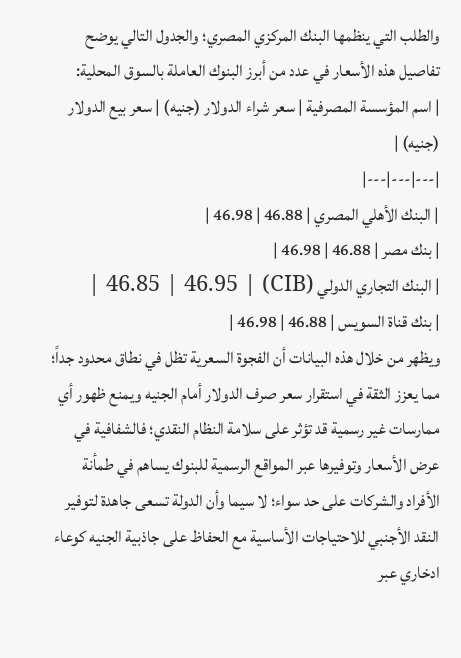والطلب التي ينظمها البنك المركزي المصري؛ والجدول التالي يوضح تفاصيل هذه الأسعار في عدد من أبرز البنوك العاملة بالسوق المحلية:
| اسم المؤسسة المصرفية | سعر شراء الدولار (جنيه) | سعر بيع الدولار (جنيه) |
|---|---|---|
| البنك الأهلي المصري | 46.88 | 46.98 |
| بنك مصر | 46.88 | 46.98 |
| البنك التجاري الدولي (CIB) | 46.85 | 46.95 |
| بنك قناة السويس | 46.88 | 46.98 |
ويظهر من خلال هذه البيانات أن الفجوة السعرية تظل في نطاق محدود جداً؛ مما يعزز الثقة في استقرار سعر صرف الدولار أمام الجنيه ويمنع ظهور أي ممارسات غير رسمية قد تؤثر على سلامة النظام النقدي؛ فالشفافية في عرض الأسعار وتوفيرها عبر المواقع الرسمية للبنوك يساهم في طمأنة الأفراد والشركات على حد سواء؛ لا سيما وأن الدولة تسعى جاهدة لتوفير النقد الأجنبي للاحتياجات الأساسية مع الحفاظ على جاذبية الجنيه كوعاء ادخاري عبر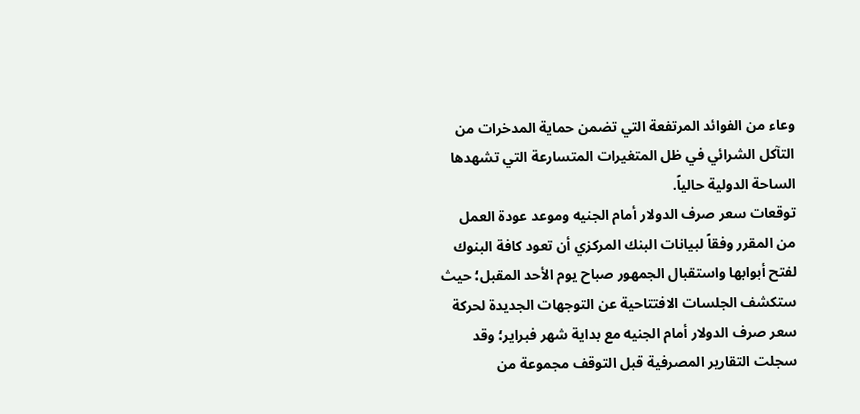وعاء من الفوائد المرتفعة التي تضمن حماية المدخرات من التآكل الشرائي في ظل المتغيرات المتسارعة التي تشهدها الساحة الدولية حالياً.
توقعات سعر صرف الدولار أمام الجنيه وموعد عودة العمل
من المقرر وفقاً لبيانات البنك المركزي أن تعود كافة البنوك لفتح أبوابها واستقبال الجمهور صباح يوم الأحد المقبل؛ حيث ستكشف الجلسات الافتتاحية عن التوجهات الجديدة لحركة سعر صرف الدولار أمام الجنيه مع بداية شهر فبراير؛ وقد سجلت التقارير المصرفية قبل التوقف مجموعة من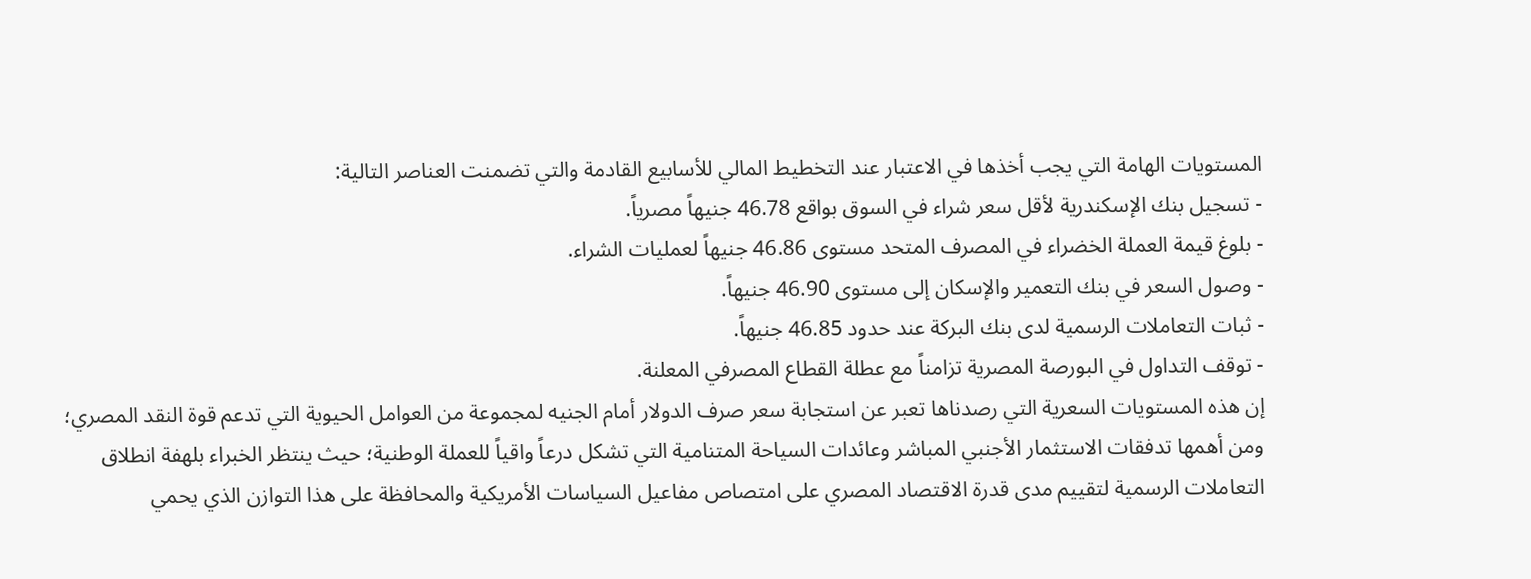المستويات الهامة التي يجب أخذها في الاعتبار عند التخطيط المالي للأسابيع القادمة والتي تضمنت العناصر التالية:
- تسجيل بنك الإسكندرية لأقل سعر شراء في السوق بواقع 46.78 جنيهاً مصرياً.
- بلوغ قيمة العملة الخضراء في المصرف المتحد مستوى 46.86 جنيهاً لعمليات الشراء.
- وصول السعر في بنك التعمير والإسكان إلى مستوى 46.90 جنيهاً.
- ثبات التعاملات الرسمية لدى بنك البركة عند حدود 46.85 جنيهاً.
- توقف التداول في البورصة المصرية تزامناً مع عطلة القطاع المصرفي المعلنة.
إن هذه المستويات السعرية التي رصدناها تعبر عن استجابة سعر صرف الدولار أمام الجنيه لمجموعة من العوامل الحيوية التي تدعم قوة النقد المصري؛ ومن أهمها تدفقات الاستثمار الأجنبي المباشر وعائدات السياحة المتنامية التي تشكل درعاً واقياً للعملة الوطنية؛ حيث ينتظر الخبراء بلهفة انطلاق التعاملات الرسمية لتقييم مدى قدرة الاقتصاد المصري على امتصاص مفاعيل السياسات الأمريكية والمحافظة على هذا التوازن الذي يحمي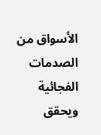الأسواق من الصدمات الفجائية ويحقق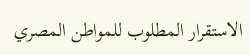الاستقرار المطلوب للمواطن المصري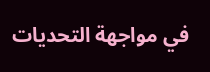في مواجهة التحديات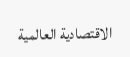الاقتصادية العالمية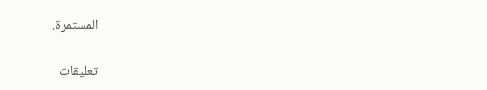المستمرة.

تعليقات